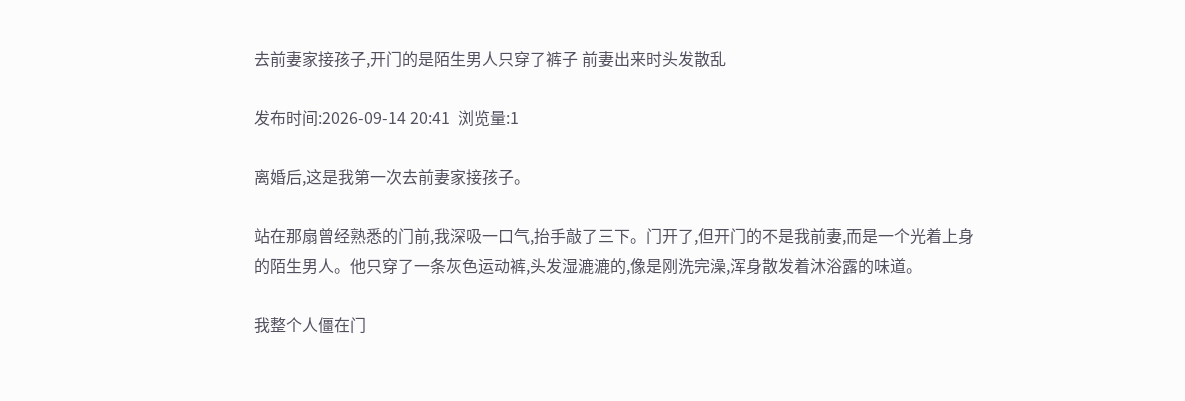去前妻家接孩子,开门的是陌生男人只穿了裤子 前妻出来时头发散乱

发布时间:2026-09-14 20:41  浏览量:1

离婚后,这是我第一次去前妻家接孩子。

站在那扇曾经熟悉的门前,我深吸一口气,抬手敲了三下。门开了,但开门的不是我前妻,而是一个光着上身的陌生男人。他只穿了一条灰色运动裤,头发湿漉漉的,像是刚洗完澡,浑身散发着沐浴露的味道。

我整个人僵在门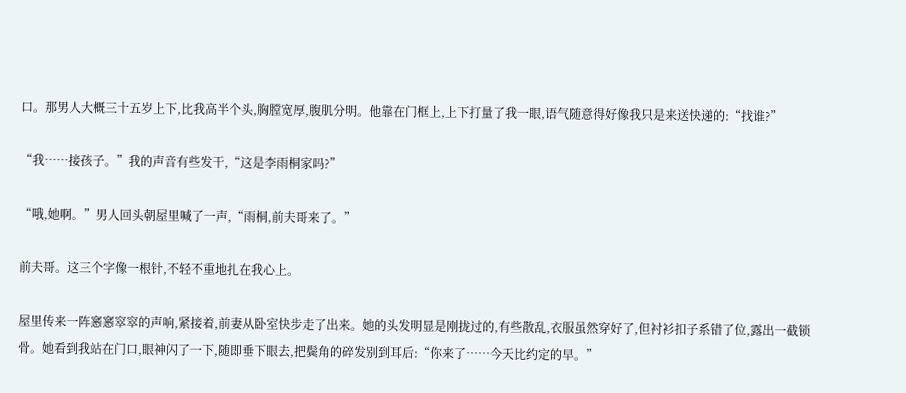口。那男人大概三十五岁上下,比我高半个头,胸膛宽厚,腹肌分明。他靠在门框上,上下打量了我一眼,语气随意得好像我只是来送快递的:“找谁?”

“我……接孩子。”我的声音有些发干,“这是李雨桐家吗?”

“哦,她啊。”男人回头朝屋里喊了一声,“雨桐,前夫哥来了。”

前夫哥。这三个字像一根针,不轻不重地扎在我心上。

屋里传来一阵窸窸窣窣的声响,紧接着,前妻从卧室快步走了出来。她的头发明显是刚拢过的,有些散乱,衣服虽然穿好了,但衬衫扣子系错了位,露出一截锁骨。她看到我站在门口,眼神闪了一下,随即垂下眼去,把鬓角的碎发别到耳后:“你来了……今天比约定的早。”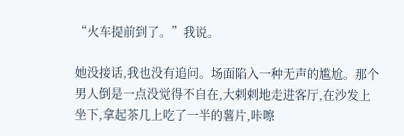“火车提前到了。”我说。

她没接话,我也没有追问。场面陷入一种无声的尴尬。那个男人倒是一点没觉得不自在,大剌剌地走进客厅,在沙发上坐下,拿起茶几上吃了一半的薯片,咔嚓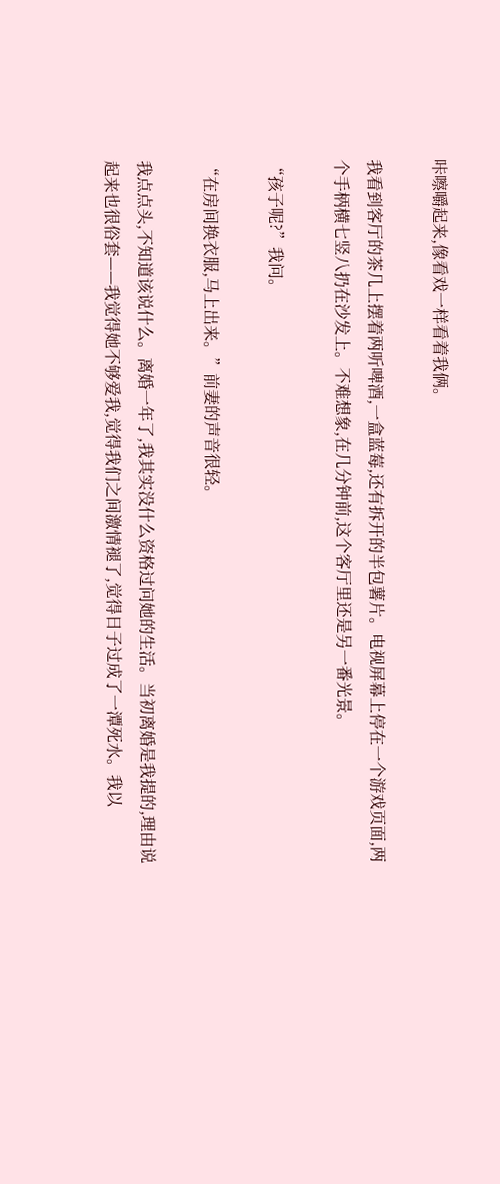咔嚓嚼起来,像看戏一样看着我俩。

我看到客厅的茶几上摆着两听啤酒,一盒蓝莓,还有拆开的半包薯片。电视屏幕上停在一个游戏页面,两个手柄横七竖八扔在沙发上。不难想象,在几分钟前,这个客厅里还是另一番光景。

“孩子呢?”我问。

“在房间换衣服,马上出来。”前妻的声音很轻。

我点点头,不知道该说什么。离婚一年了,我其实没什么资格过问她的生活。当初离婚是我提的,理由说起来也很俗套——我觉得她不够爱我,觉得我们之间激情褪了,觉得日子过成了一潭死水。我以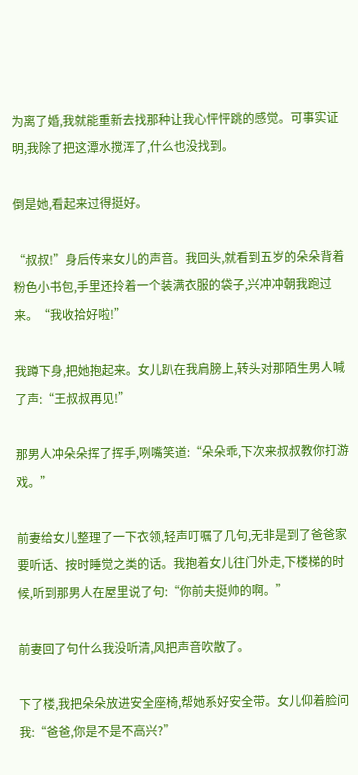为离了婚,我就能重新去找那种让我心怦怦跳的感觉。可事实证明,我除了把这潭水搅浑了,什么也没找到。

倒是她,看起来过得挺好。

“叔叔!”身后传来女儿的声音。我回头,就看到五岁的朵朵背着粉色小书包,手里还拎着一个装满衣服的袋子,兴冲冲朝我跑过来。“我收拾好啦!”

我蹲下身,把她抱起来。女儿趴在我肩膀上,转头对那陌生男人喊了声:“王叔叔再见!”

那男人冲朵朵挥了挥手,咧嘴笑道:“朵朵乖,下次来叔叔教你打游戏。”

前妻给女儿整理了一下衣领,轻声叮嘱了几句,无非是到了爸爸家要听话、按时睡觉之类的话。我抱着女儿往门外走,下楼梯的时候,听到那男人在屋里说了句:“你前夫挺帅的啊。”

前妻回了句什么我没听清,风把声音吹散了。

下了楼,我把朵朵放进安全座椅,帮她系好安全带。女儿仰着脸问我:“爸爸,你是不是不高兴?”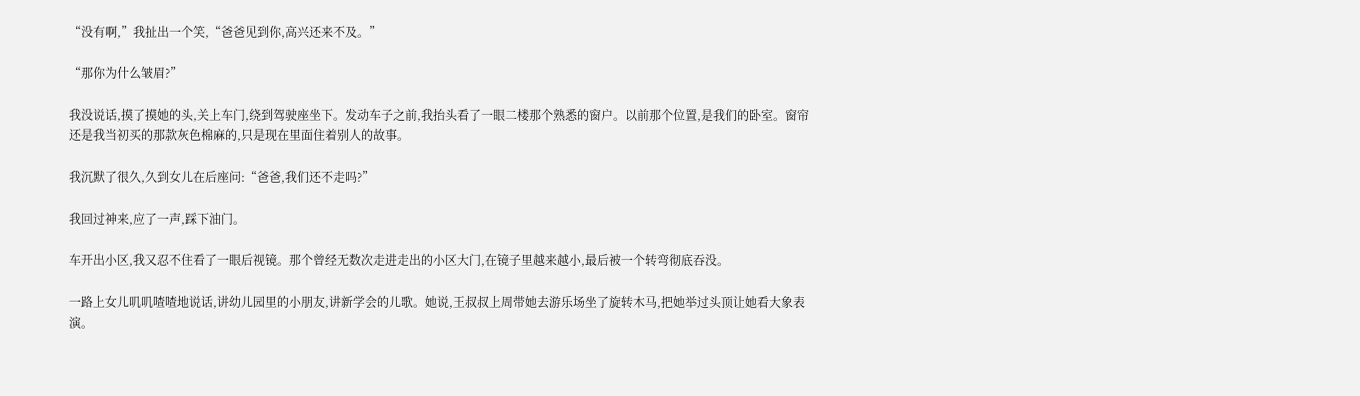“没有啊,”我扯出一个笑,“爸爸见到你,高兴还来不及。”

“那你为什么皱眉?”

我没说话,摸了摸她的头,关上车门,绕到驾驶座坐下。发动车子之前,我抬头看了一眼二楼那个熟悉的窗户。以前那个位置,是我们的卧室。窗帘还是我当初买的那款灰色棉麻的,只是现在里面住着别人的故事。

我沉默了很久,久到女儿在后座问:“爸爸,我们还不走吗?”

我回过神来,应了一声,踩下油门。

车开出小区,我又忍不住看了一眼后视镜。那个曾经无数次走进走出的小区大门,在镜子里越来越小,最后被一个转弯彻底吞没。

一路上女儿叽叽喳喳地说话,讲幼儿园里的小朋友,讲新学会的儿歌。她说,王叔叔上周带她去游乐场坐了旋转木马,把她举过头顶让她看大象表演。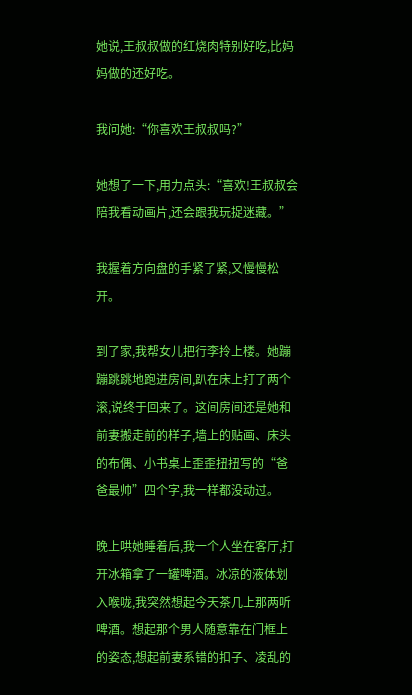她说,王叔叔做的红烧肉特别好吃,比妈妈做的还好吃。

我问她:“你喜欢王叔叔吗?”

她想了一下,用力点头:“喜欢!王叔叔会陪我看动画片,还会跟我玩捉迷藏。”

我握着方向盘的手紧了紧,又慢慢松开。

到了家,我帮女儿把行李拎上楼。她蹦蹦跳跳地跑进房间,趴在床上打了两个滚,说终于回来了。这间房间还是她和前妻搬走前的样子,墙上的贴画、床头的布偶、小书桌上歪歪扭扭写的“爸爸最帅”四个字,我一样都没动过。

晚上哄她睡着后,我一个人坐在客厅,打开冰箱拿了一罐啤酒。冰凉的液体划入喉咙,我突然想起今天茶几上那两听啤酒。想起那个男人随意靠在门框上的姿态,想起前妻系错的扣子、凌乱的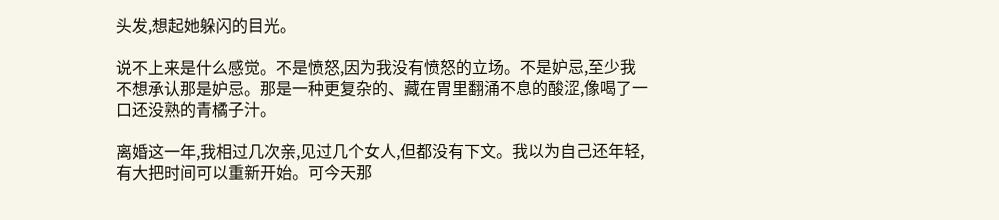头发,想起她躲闪的目光。

说不上来是什么感觉。不是愤怒,因为我没有愤怒的立场。不是妒忌,至少我不想承认那是妒忌。那是一种更复杂的、藏在胃里翻涌不息的酸涩,像喝了一口还没熟的青橘子汁。

离婚这一年,我相过几次亲,见过几个女人,但都没有下文。我以为自己还年轻,有大把时间可以重新开始。可今天那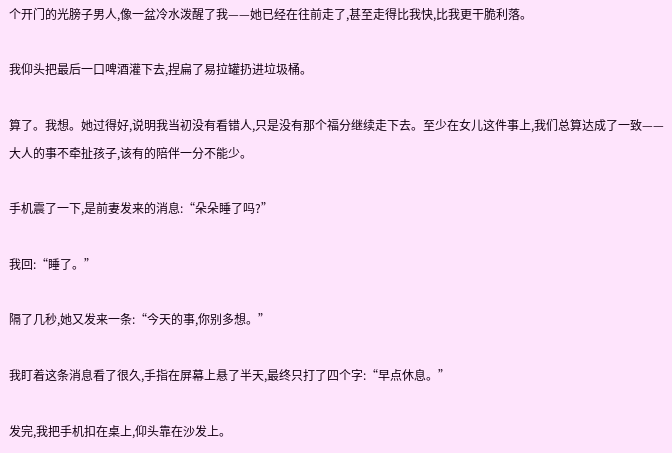个开门的光膀子男人,像一盆冷水泼醒了我——她已经在往前走了,甚至走得比我快,比我更干脆利落。

我仰头把最后一口啤酒灌下去,捏扁了易拉罐扔进垃圾桶。

算了。我想。她过得好,说明我当初没有看错人,只是没有那个福分继续走下去。至少在女儿这件事上,我们总算达成了一致——大人的事不牵扯孩子,该有的陪伴一分不能少。

手机震了一下,是前妻发来的消息:“朵朵睡了吗?”

我回:“睡了。”

隔了几秒,她又发来一条:“今天的事,你别多想。”

我盯着这条消息看了很久,手指在屏幕上悬了半天,最终只打了四个字:“早点休息。”

发完,我把手机扣在桌上,仰头靠在沙发上。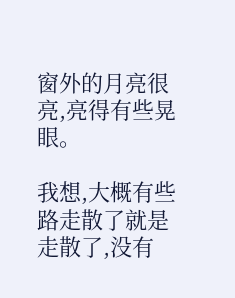窗外的月亮很亮,亮得有些晃眼。

我想,大概有些路走散了就是走散了,没有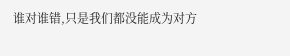谁对谁错,只是我们都没能成为对方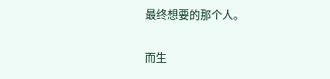最终想要的那个人。

而生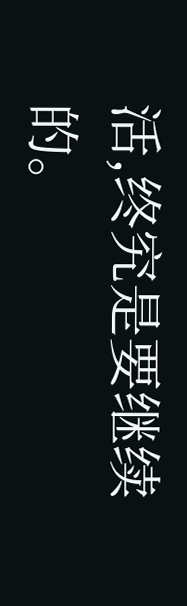活,终究是要继续的。